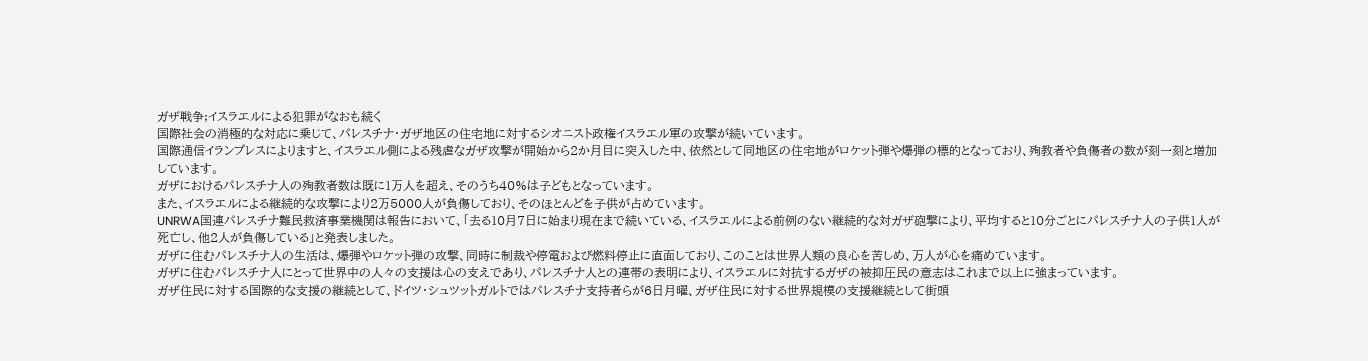ガザ戦争;イスラエルによる犯罪がなおも続く
国際社会の消極的な対応に乗じて、パレスチナ・ガザ地区の住宅地に対するシオニスト政権イスラエル軍の攻撃が続いています。
国際通信イランプレスによりますと、イスラエル側による残虐なガザ攻撃が開始から2か月目に突入した中、依然として同地区の住宅地がロケット弾や爆弾の標的となっており、殉教者や負傷者の数が刻一刻と増加しています。
ガザにおけるパレスチナ人の殉教者数は既に1万人を超え、そのうち40%は子どもとなっています。
また、イスラエルによる継続的な攻撃により2万5000人が負傷しており、そのほとんどを子供が占めています。
UNRWA国連パレスチナ難民救済事業機関は報告において、「去る10月7日に始まり現在まで続いている、イスラエルによる前例のない継続的な対ガザ砲撃により、平均すると10分ごとにパレスチナ人の子供1人が死亡し、他2人が負傷している」と発表しました。
ガザに住むパレスチナ人の生活は、爆弾やロケット弾の攻撃、同時に制裁や停電および燃料停止に直面しており、このことは世界人類の良心を苦しめ、万人が心を痛めています。
ガザに住むパレスチナ人にとって世界中の人々の支援は心の支えであり、パレスチナ人との連帯の表明により、イスラエルに対抗するガザの被抑圧民の意志はこれまで以上に強まっています。
ガザ住民に対する国際的な支援の継続として、ドイツ・シュツットガルトではパレスチナ支持者らが6日月曜、ガザ住民に対する世界規模の支援継続として街頭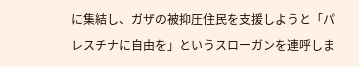に集結し、ガザの被抑圧住民を支援しようと「パレスチナに自由を」というスローガンを連呼しま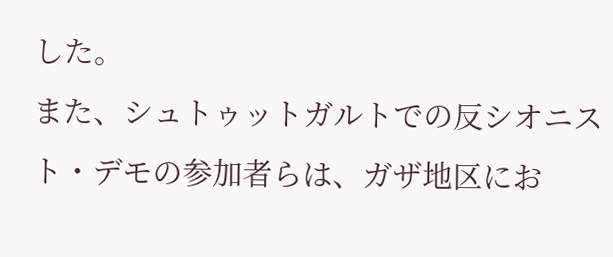した。
また、シュトゥットガルトでの反シオニスト・デモの参加者らは、ガザ地区にお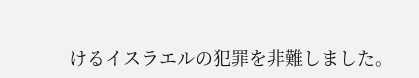けるイスラエルの犯罪を非難しました。